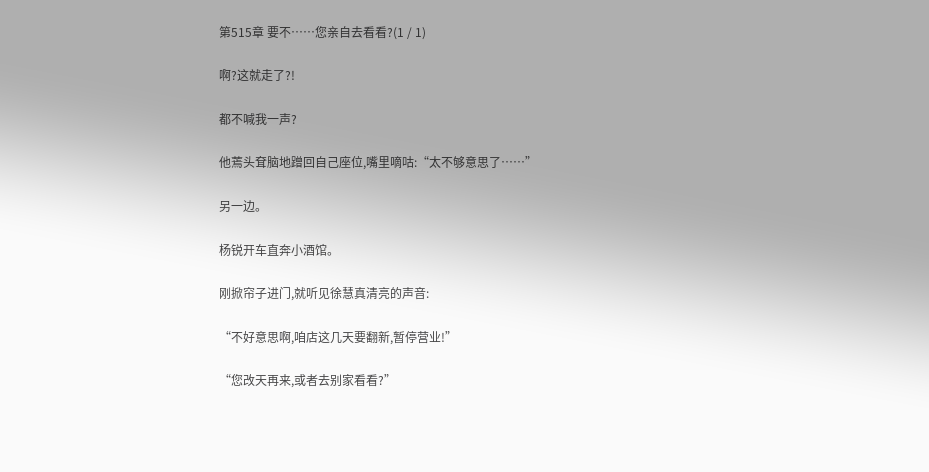第515章 要不……您亲自去看看?(1 / 1)

啊?这就走了?!

都不喊我一声?

他蔫头耷脑地蹭回自己座位,嘴里嘀咕:“太不够意思了……”

另一边。

杨锐开车直奔小酒馆。

刚掀帘子进门,就听见徐慧真清亮的声音:

“不好意思啊,咱店这几天要翻新,暂停营业!”

“您改天再来,或者去别家看看?”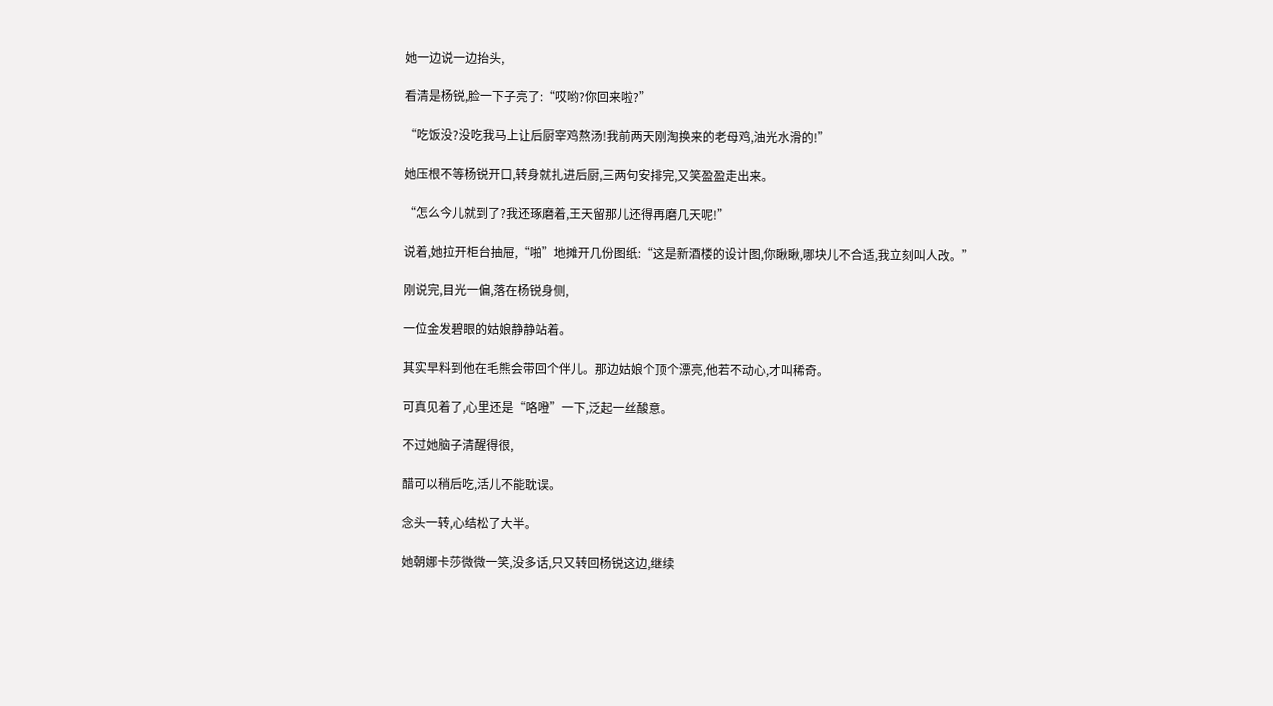她一边说一边抬头,

看清是杨锐,脸一下子亮了:“哎哟?你回来啦?”

“吃饭没?没吃我马上让后厨宰鸡熬汤!我前两天刚淘换来的老母鸡,油光水滑的!”

她压根不等杨锐开口,转身就扎进后厨,三两句安排完,又笑盈盈走出来。

“怎么今儿就到了?我还琢磨着,王天留那儿还得再磨几天呢!”

说着,她拉开柜台抽屉,“啪”地摊开几份图纸:“这是新酒楼的设计图,你瞅瞅,哪块儿不合适,我立刻叫人改。”

刚说完,目光一偏,落在杨锐身侧,

一位金发碧眼的姑娘静静站着。

其实早料到他在毛熊会带回个伴儿。那边姑娘个顶个漂亮,他若不动心,才叫稀奇。

可真见着了,心里还是“咯噔”一下,泛起一丝酸意。

不过她脑子清醒得很,

醋可以稍后吃,活儿不能耽误。

念头一转,心结松了大半。

她朝娜卡莎微微一笑,没多话,只又转回杨锐这边,继续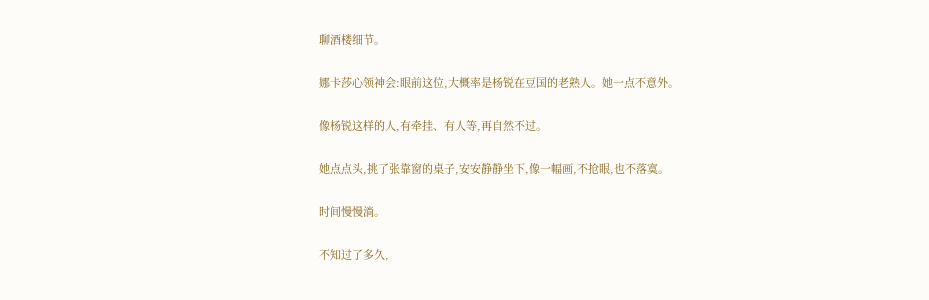聊酒楼细节。

娜卡莎心领神会:眼前这位,大概率是杨锐在豆国的老熟人。她一点不意外。

像杨锐这样的人,有牵挂、有人等,再自然不过。

她点点头,挑了张靠窗的桌子,安安静静坐下,像一幅画,不抢眼,也不落寞。

时间慢慢淌。

不知过了多久,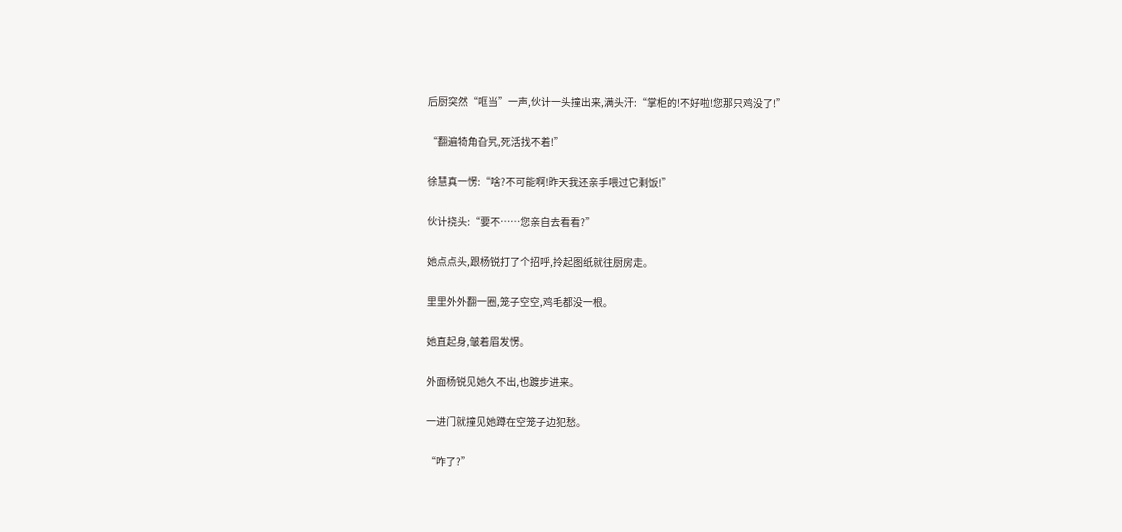后厨突然“哐当”一声,伙计一头撞出来,满头汗:“掌柜的!不好啦!您那只鸡没了!”

“翻遍犄角旮旯,死活找不着!”

徐慧真一愣:“啥?不可能啊!昨天我还亲手喂过它剩饭!”

伙计挠头:“要不……您亲自去看看?”

她点点头,跟杨锐打了个招呼,拎起图纸就往厨房走。

里里外外翻一圈,笼子空空,鸡毛都没一根。

她直起身,皱着眉发愣。

外面杨锐见她久不出,也踱步进来。

一进门就撞见她蹲在空笼子边犯愁。

“咋了?”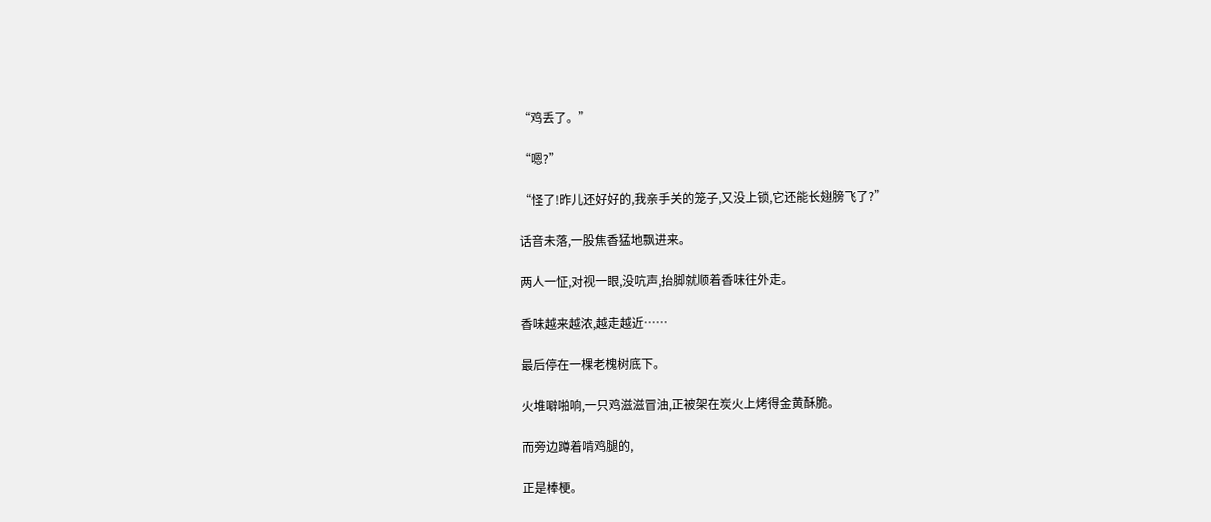“鸡丢了。”

“嗯?”

“怪了!昨儿还好好的,我亲手关的笼子,又没上锁,它还能长翅膀飞了?”

话音未落,一股焦香猛地飘进来。

两人一怔,对视一眼,没吭声,抬脚就顺着香味往外走。

香味越来越浓,越走越近……

最后停在一棵老槐树底下。

火堆噼啪响,一只鸡滋滋冒油,正被架在炭火上烤得金黄酥脆。

而旁边蹲着啃鸡腿的,

正是棒梗。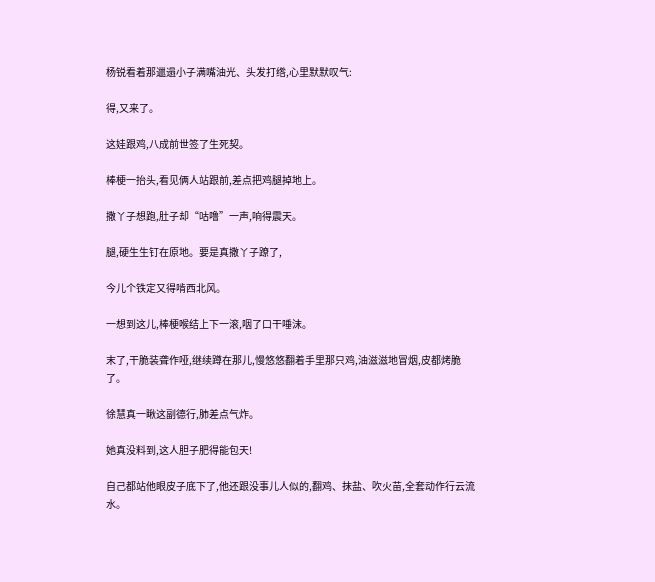杨锐看着那邋遢小子满嘴油光、头发打绺,心里默默叹气:

得,又来了。

这娃跟鸡,八成前世签了生死契。

棒梗一抬头,看见俩人站跟前,差点把鸡腿掉地上。

撒丫子想跑,肚子却“咕噜”一声,响得震天。

腿,硬生生钉在原地。要是真撒丫子蹽了,

今儿个铁定又得啃西北风。

一想到这儿,棒梗喉结上下一滚,咽了口干唾沫。

末了,干脆装聋作哑,继续蹲在那儿,慢悠悠翻着手里那只鸡,油滋滋地冒烟,皮都烤脆了。

徐慧真一瞅这副德行,肺差点气炸。

她真没料到,这人胆子肥得能包天!

自己都站他眼皮子底下了,他还跟没事儿人似的,翻鸡、抹盐、吹火苗,全套动作行云流水。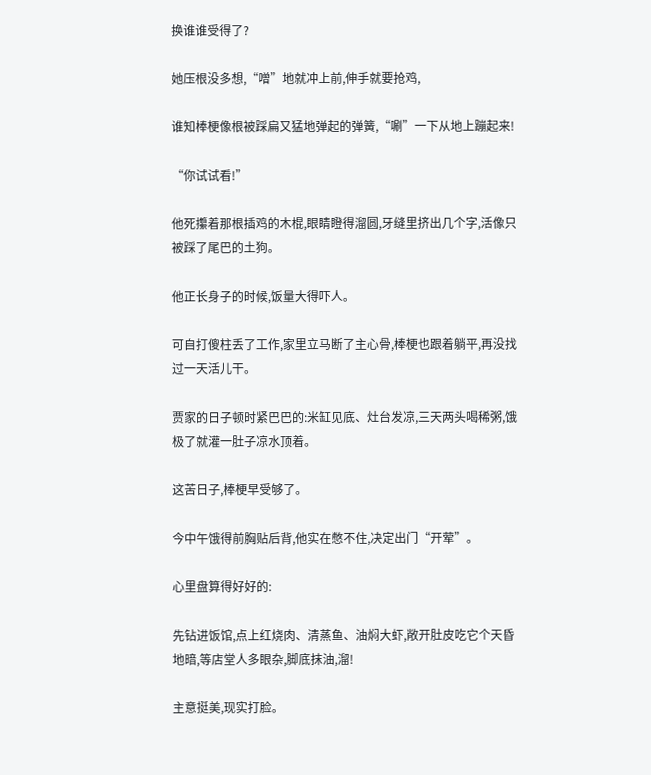换谁谁受得了?

她压根没多想,“噌”地就冲上前,伸手就要抢鸡,

谁知棒梗像根被踩扁又猛地弹起的弹簧,“唰”一下从地上蹦起来!

“你试试看!”

他死攥着那根插鸡的木棍,眼睛瞪得溜圆,牙缝里挤出几个字,活像只被踩了尾巴的土狗。

他正长身子的时候,饭量大得吓人。

可自打傻柱丢了工作,家里立马断了主心骨,棒梗也跟着躺平,再没找过一天活儿干。

贾家的日子顿时紧巴巴的:米缸见底、灶台发凉,三天两头喝稀粥,饿极了就灌一肚子凉水顶着。

这苦日子,棒梗早受够了。

今中午饿得前胸贴后背,他实在憋不住,决定出门“开荤”。

心里盘算得好好的:

先钻进饭馆,点上红烧肉、清蒸鱼、油焖大虾,敞开肚皮吃它个天昏地暗,等店堂人多眼杂,脚底抹油,溜!

主意挺美,现实打脸。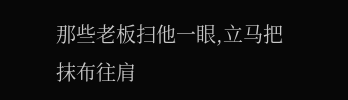那些老板扫他一眼,立马把抹布往肩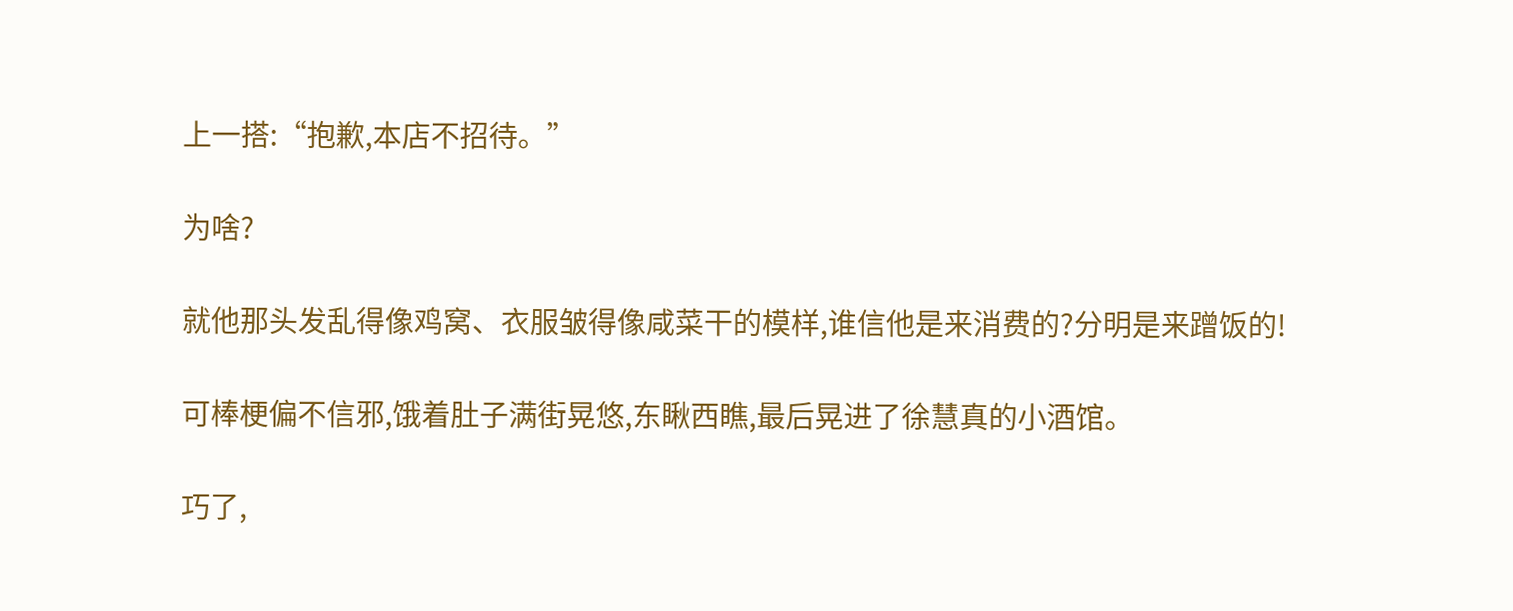上一搭:“抱歉,本店不招待。”

为啥?

就他那头发乱得像鸡窝、衣服皱得像咸菜干的模样,谁信他是来消费的?分明是来蹭饭的!

可棒梗偏不信邪,饿着肚子满街晃悠,东瞅西瞧,最后晃进了徐慧真的小酒馆。

巧了,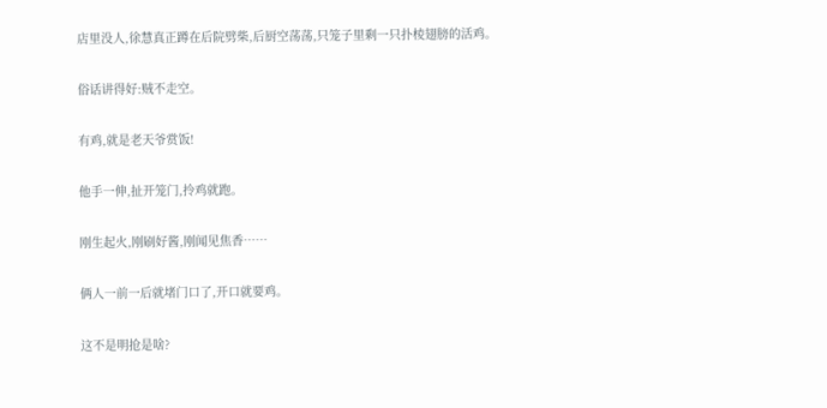店里没人,徐慧真正蹲在后院劈柴,后厨空荡荡,只笼子里剩一只扑棱翅膀的活鸡。

俗话讲得好:贼不走空。

有鸡,就是老天爷赏饭!

他手一伸,扯开笼门,拎鸡就跑。

刚生起火,刚刷好酱,刚闻见焦香……

俩人一前一后就堵门口了,开口就要鸡。

这不是明抢是啥?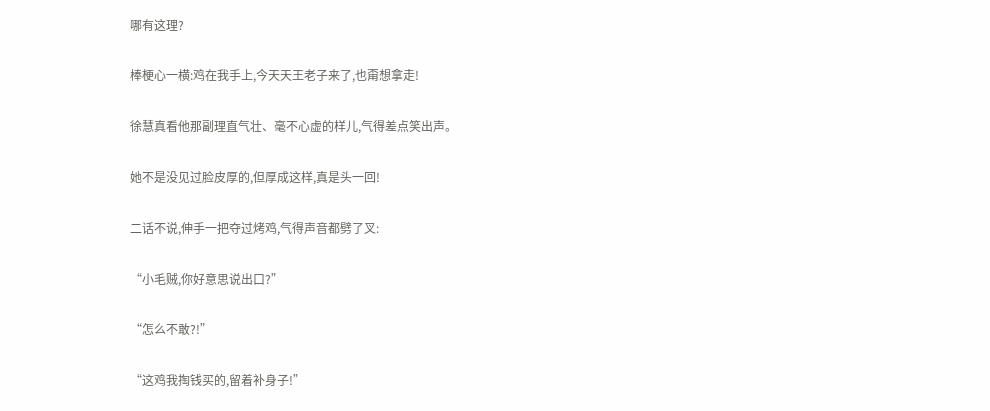哪有这理?

棒梗心一横:鸡在我手上,今天天王老子来了,也甭想拿走!

徐慧真看他那副理直气壮、毫不心虚的样儿,气得差点笑出声。

她不是没见过脸皮厚的,但厚成这样,真是头一回!

二话不说,伸手一把夺过烤鸡,气得声音都劈了叉:

“小毛贼,你好意思说出口?”

“怎么不敢?!”

“这鸡我掏钱买的,留着补身子!”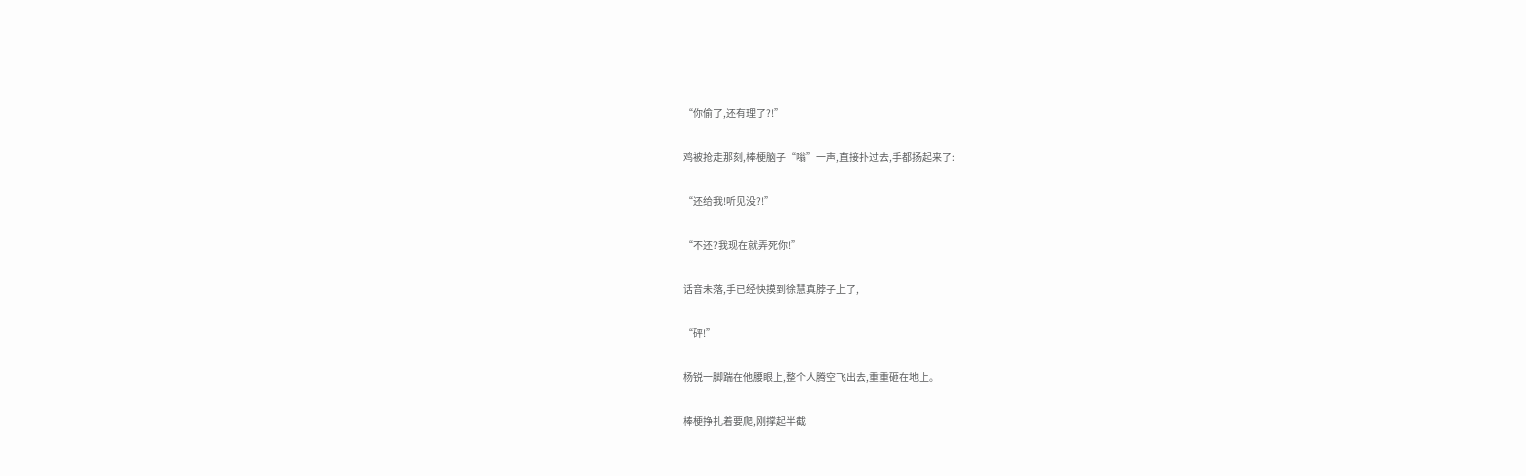“你偷了,还有理了?!”

鸡被抢走那刻,棒梗脑子“嗡”一声,直接扑过去,手都扬起来了:

“还给我!听见没?!”

“不还?我现在就弄死你!”

话音未落,手已经快摸到徐慧真脖子上了,

“砰!”

杨锐一脚踹在他腰眼上,整个人腾空飞出去,重重砸在地上。

棒梗挣扎着要爬,刚撑起半截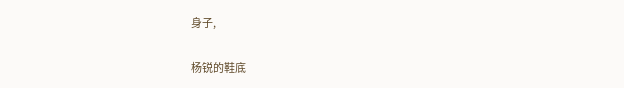身子,

杨锐的鞋底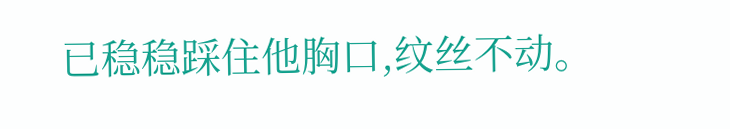已稳稳踩住他胸口,纹丝不动。